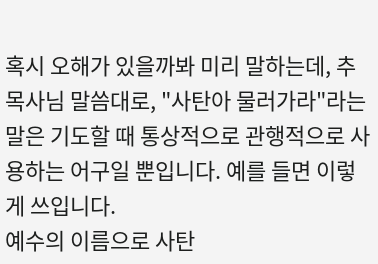혹시 오해가 있을까봐 미리 말하는데, 추목사님 말씀대로, "사탄아 물러가라"라는 말은 기도할 때 통상적으로 관행적으로 사용하는 어구일 뿐입니다. 예를 들면 이렇게 쓰입니다.
예수의 이름으로 사탄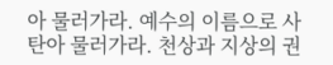아 물러가라. 예수의 이름으로 사탄아 물러가라. 천상과 지상의 권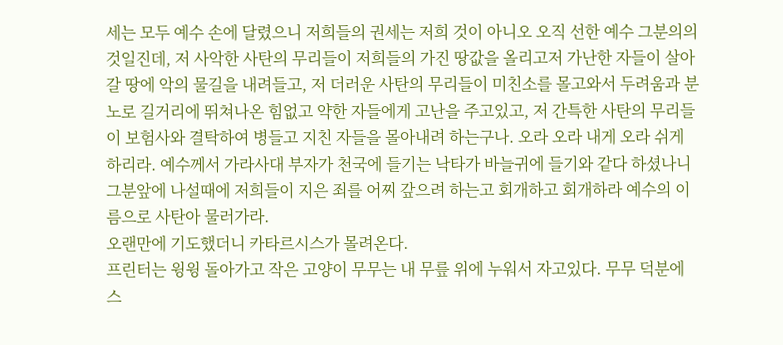세는 모두 예수 손에 달렸으니 저희들의 권세는 저희 것이 아니오 오직 선한 예수 그분의의 것일진데, 저 사악한 사탄의 무리들이 저희들의 가진 땅값을 올리고저 가난한 자들이 살아갈 땅에 악의 물길을 내려들고, 저 더러운 사탄의 무리들이 미친소를 몰고와서 두려움과 분노로 길거리에 뛰쳐나온 힘없고 약한 자들에게 고난을 주고있고, 저 간특한 사탄의 무리들이 보험사와 결탁하여 병들고 지친 자들을 몰아내려 하는구나. 오라 오라 내게 오라 쉬게 하리라. 예수께서 가라사대 부자가 천국에 들기는 낙타가 바늘귀에 들기와 같다 하셨나니 그분앞에 나설때에 저희들이 지은 죄를 어찌 갚으려 하는고 회개하고 회개하라 예수의 이름으로 사탄아 물러가라.
오랜만에 기도했더니 카타르시스가 몰려온다.
프린터는 윙윙 돌아가고 작은 고양이 무무는 내 무릎 위에 누워서 자고있다. 무무 덕분에 스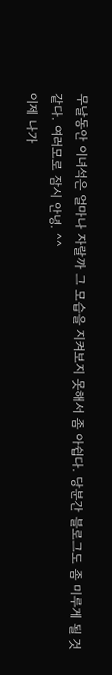무날동안 이녀석은 얼마나 자랄까 그 모습을 지켜보지 못해서 좀 아쉽다. 당분간 블로그도 좀 미루게 될 것 같다. 여러모로 잠시 안녕. ^^
이제 나가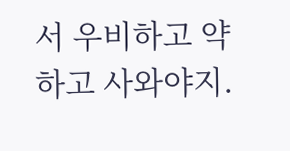서 우비하고 약하고 사와야지.